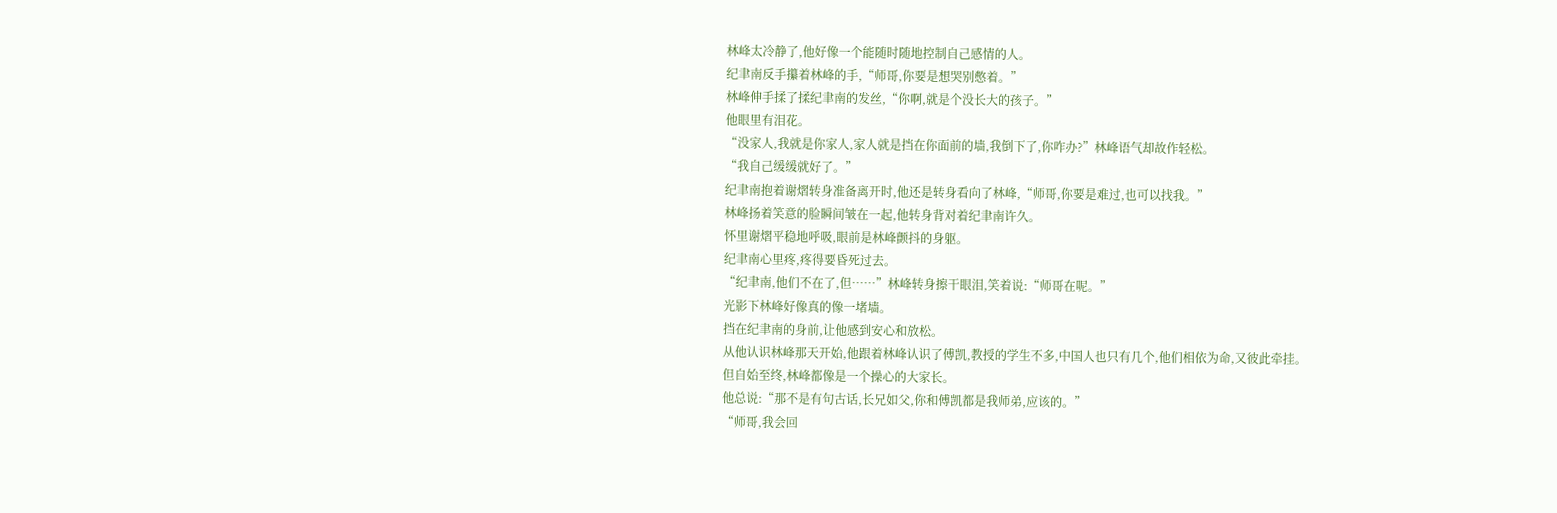林峰太冷静了,他好像一个能随时随地控制自己感情的人。
纪聿南反手攥着林峰的手,“师哥,你要是想哭别憋着。”
林峰伸手揉了揉纪聿南的发丝,“你啊,就是个没长大的孩子。”
他眼里有泪花。
“没家人,我就是你家人,家人就是挡在你面前的墙,我倒下了,你咋办?”林峰语气却故作轻松。
“我自己缓缓就好了。”
纪聿南抱着谢熠转身准备离开时,他还是转身看向了林峰,“师哥,你要是难过,也可以找我。”
林峰扬着笑意的脸瞬间皱在一起,他转身背对着纪聿南许久。
怀里谢熠平稳地呼吸,眼前是林峰颤抖的身躯。
纪聿南心里疼,疼得要昏死过去。
“纪聿南,他们不在了,但……”林峰转身擦干眼泪,笑着说:“师哥在呢。”
光影下林峰好像真的像一堵墙。
挡在纪聿南的身前,让他感到安心和放松。
从他认识林峰那天开始,他跟着林峰认识了傅凯,教授的学生不多,中国人也只有几个,他们相依为命,又彼此牵挂。
但自始至终,林峰都像是一个操心的大家长。
他总说:“那不是有句古话,长兄如父,你和傅凯都是我师弟,应该的。”
“师哥,我会回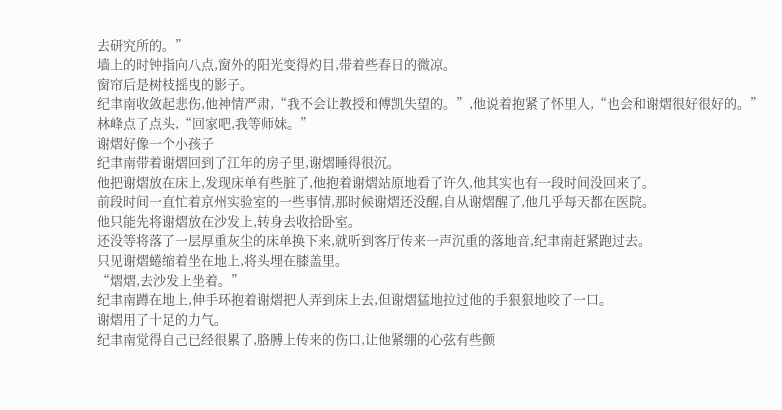去研究所的。”
墙上的时钟指向八点,窗外的阳光变得灼目,带着些春日的微凉。
窗帘后是树枝摇曳的影子。
纪聿南收敛起悲伤,他神情严肃,“我不会让教授和傅凯失望的。”,他说着抱紧了怀里人,“也会和谢熠很好很好的。”
林峰点了点头,“回家吧,我等师妹。”
谢熠好像一个小孩子
纪聿南带着谢熠回到了江年的房子里,谢熠睡得很沉。
他把谢熠放在床上,发现床单有些脏了,他抱着谢熠站原地看了许久,他其实也有一段时间没回来了。
前段时间一直忙着京州实验室的一些事情,那时候谢熠还没醒,自从谢熠醒了,他几乎每天都在医院。
他只能先将谢熠放在沙发上,转身去收拾卧室。
还没等将落了一层厚重灰尘的床单换下来,就听到客厅传来一声沉重的落地音,纪聿南赶紧跑过去。
只见谢熠蜷缩着坐在地上,将头埋在膝盖里。
“熠熠,去沙发上坐着。”
纪聿南蹲在地上,伸手环抱着谢熠把人弄到床上去,但谢熠猛地拉过他的手狠狠地咬了一口。
谢熠用了十足的力气。
纪聿南觉得自己已经很累了,胳膊上传来的伤口,让他紧绷的心弦有些颤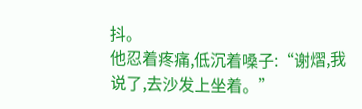抖。
他忍着疼痛,低沉着嗓子:“谢熠,我说了,去沙发上坐着。”